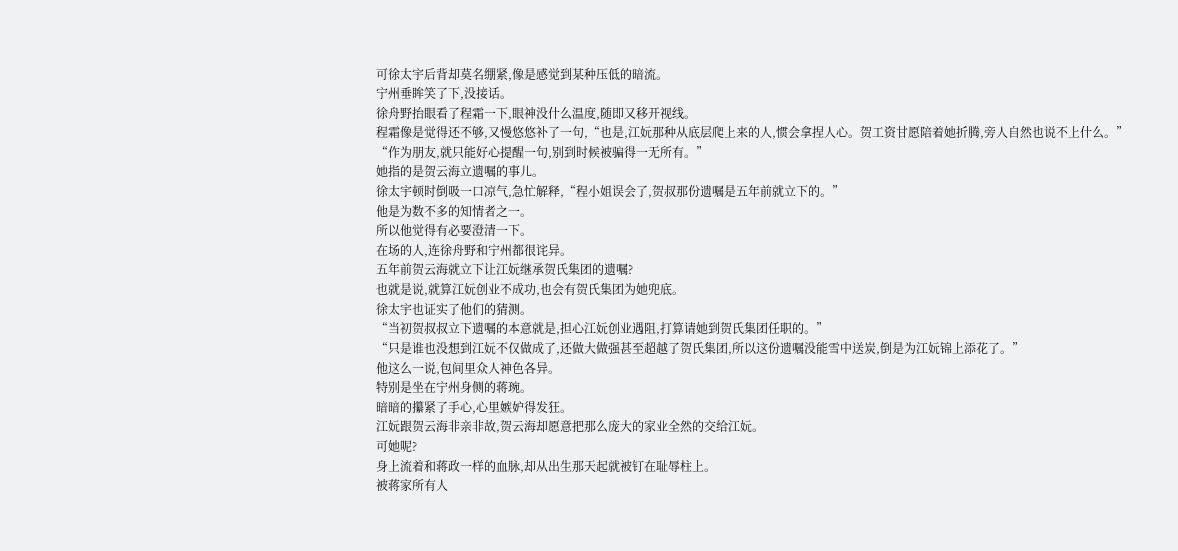可徐太宇后背却莫名绷紧,像是感觉到某种压低的暗流。
宁州垂眸笑了下,没接话。
徐舟野抬眼看了程霜一下,眼神没什么温度,随即又移开视线。
程霜像是觉得还不够,又慢悠悠补了一句,“也是,江妧那种从底层爬上来的人,惯会拿捏人心。贺工资甘愿陪着她折腾,旁人自然也说不上什么。”
“作为朋友,就只能好心提醒一句,别到时候被骗得一无所有。”
她指的是贺云海立遗嘱的事儿。
徐太宇顿时倒吸一口凉气,急忙解释,“程小姐误会了,贺叔那份遗嘱是五年前就立下的。”
他是为数不多的知情者之一。
所以他觉得有必要澄清一下。
在场的人,连徐舟野和宁州都很诧异。
五年前贺云海就立下让江妧继承贺氏集团的遗嘱?
也就是说,就算江妧创业不成功,也会有贺氏集团为她兜底。
徐太宇也证实了他们的猜测。
“当初贺叔叔立下遗嘱的本意就是,担心江妧创业遇阻,打算请她到贺氏集团任职的。”
“只是谁也没想到江妧不仅做成了,还做大做强甚至超越了贺氏集团,所以这份遗嘱没能雪中送炭,倒是为江妧锦上添花了。”
他这么一说,包间里众人神色各异。
特别是坐在宁州身侧的蒋琬。
暗暗的攥紧了手心,心里嫉妒得发狂。
江妧跟贺云海非亲非故,贺云海却愿意把那么庞大的家业全然的交给江妧。
可她呢?
身上流着和蒋政一样的血脉,却从出生那天起就被钉在耻辱柱上。
被蒋家所有人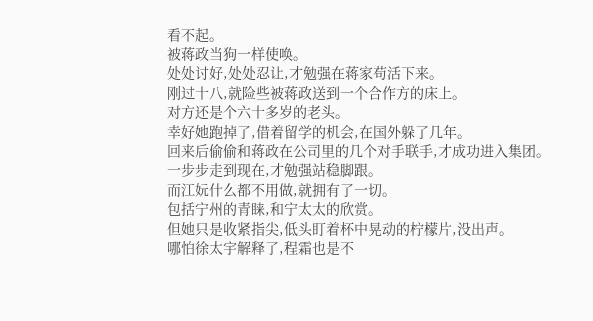看不起。
被蒋政当狗一样使唤。
处处讨好,处处忍让,才勉强在蒋家苟活下来。
刚过十八,就险些被蒋政送到一个合作方的床上。
对方还是个六十多岁的老头。
幸好她跑掉了,借着留学的机会,在国外躲了几年。
回来后偷偷和蒋政在公司里的几个对手联手,才成功进入集团。
一步步走到现在,才勉强站稳脚跟。
而江妧什么都不用做,就拥有了一切。
包括宁州的青睐,和宁太太的欣赏。
但她只是收紧指尖,低头盯着杯中晃动的柠檬片,没出声。
哪怕徐太宇解释了,程霜也是不